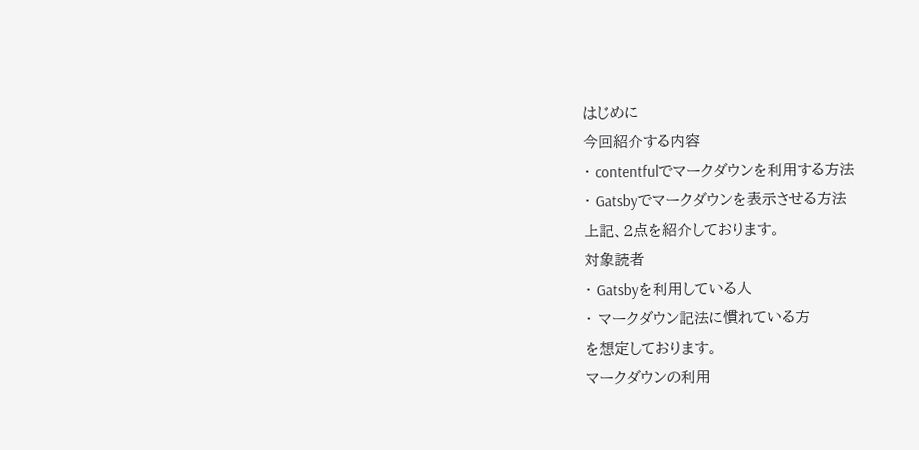はじめに
今回紹介する内容
・ contentfulでマークダウンを利用する方法
・ Gatsbyでマークダウンを表示させる方法
上記、2点を紹介しております。
対象読者
・ Gatsbyを利用している人
・ マークダウン記法に慣れている方
を想定しております。
マークダウンの利用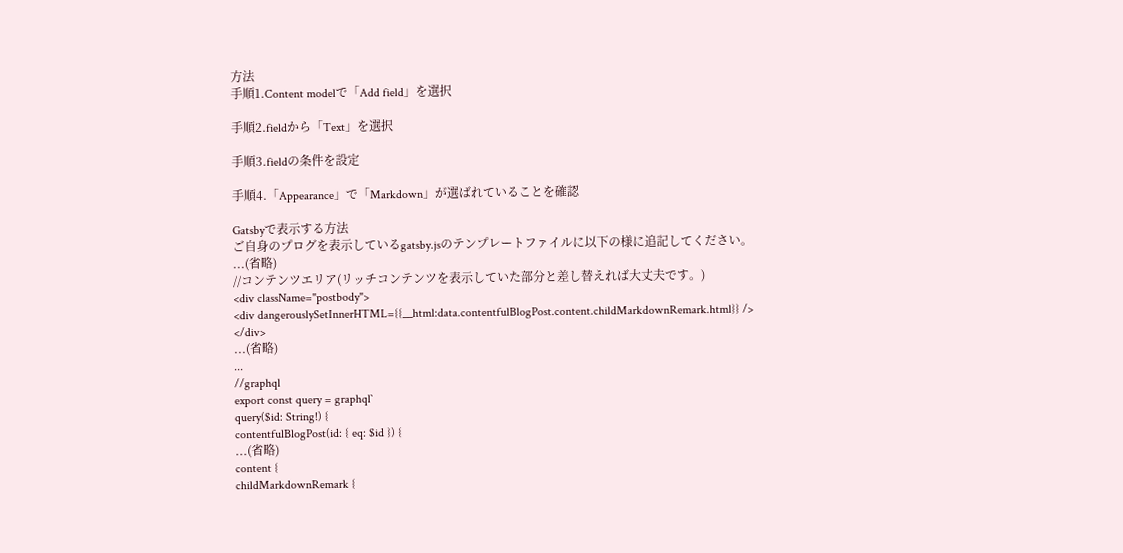方法
手順1.Content modelで「Add field」を選択

手順2.fieldから「Text」を選択

手順3.fieldの条件を設定

手順4.「Appearance」で「Markdown」が選ばれていることを確認

Gatsbyで表示する方法
ご自身のプログを表示しているgatsby.jsのテンプレートファイルに以下の様に追記してください。
...(省略)
//コンテンツエリア(リッチコンテンツを表示していた部分と差し替えれば大丈夫です。)
<div className="postbody">
<div dangerouslySetInnerHTML={{__html:data.contentfulBlogPost.content.childMarkdownRemark.html}} />
</div>
...(省略)
...
//graphql
export const query = graphql`
query($id: String!) {
contentfulBlogPost(id: { eq: $id }) {
...(省略)
content {
childMarkdownRemark {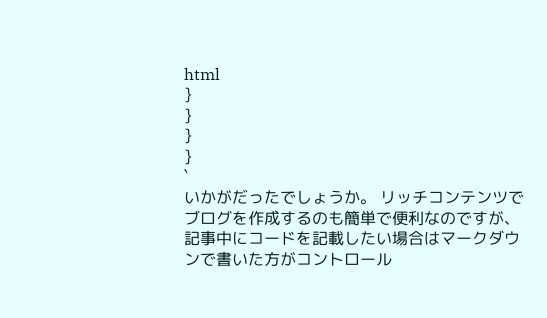html
}
}
}
}
`
いかがだったでしょうか。 リッチコンテンツでブログを作成するのも簡単で便利なのですが、記事中にコードを記載したい場合はマークダウンで書いた方がコントロール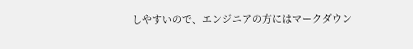しやすいので、エンジニアの方にはマークダウン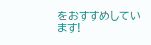をおすすめしています!